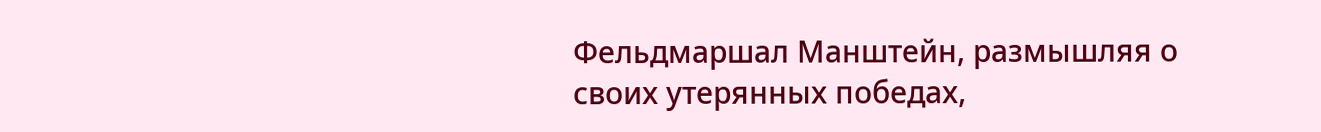Фельдмаршал Манштейн, размышляя о своих утерянных победах,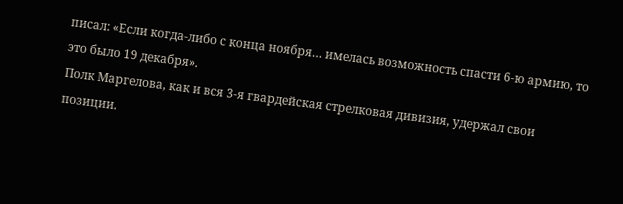писал: «Если когда-либо с конца ноября… имелась возможность спасти 6-ю армию, то это было 19 декабря».
Полк Маргелова, как и вся 3-я гвардейская стрелковая дивизия, удержал свои позиции.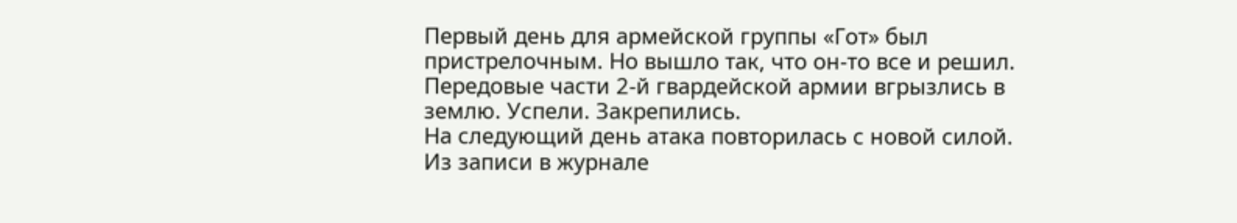Первый день для армейской группы «Гот» был пристрелочным. Но вышло так, что он-то все и решил. Передовые части 2-й гвардейской армии вгрызлись в землю. Успели. Закрепились.
На следующий день атака повторилась с новой силой.
Из записи в журнале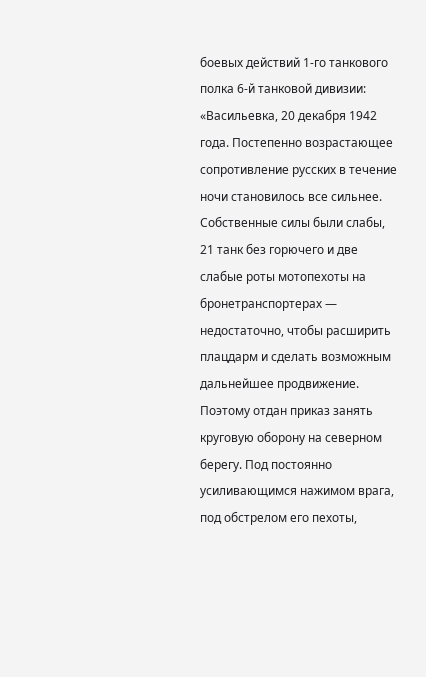боевых действий 1-го танкового полка 6-й танковой дивизии: «Васильевка, 20 декабря 1942 года. Постепенно возрастающее сопротивление русских в течение ночи становилось все сильнее. Собственные силы были слабы, 21 танк без горючего и две слабые роты мотопехоты на бронетранспортерах — недостаточно, чтобы расширить плацдарм и сделать возможным дальнейшее продвижение. Поэтому отдан приказ занять круговую оборону на северном берегу. Под постоянно усиливающимся нажимом врага, под обстрелом его пехоты,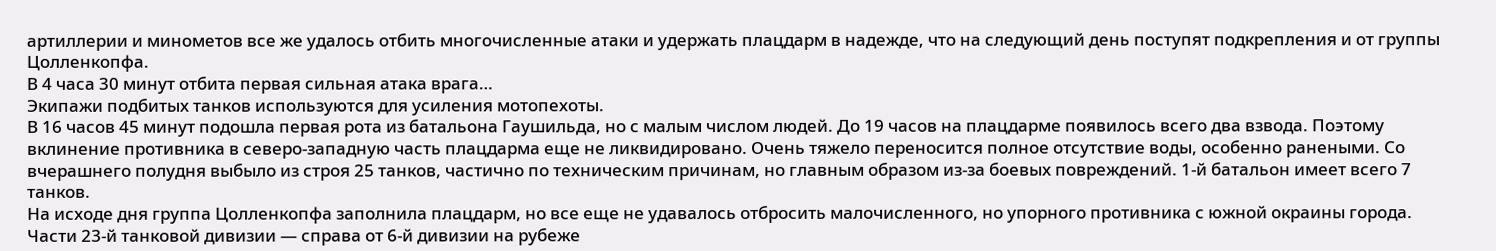артиллерии и минометов все же удалось отбить многочисленные атаки и удержать плацдарм в надежде, что на следующий день поступят подкрепления и от группы Цолленкопфа.
В 4 часа 30 минут отбита первая сильная атака врага…
Экипажи подбитых танков используются для усиления мотопехоты.
В 16 часов 45 минут подошла первая рота из батальона Гаушильда, но с малым числом людей. До 19 часов на плацдарме появилось всего два взвода. Поэтому вклинение противника в северо-западную часть плацдарма еще не ликвидировано. Очень тяжело переносится полное отсутствие воды, особенно ранеными. Со вчерашнего полудня выбыло из строя 25 танков, частично по техническим причинам, но главным образом из-за боевых повреждений. 1-й батальон имеет всего 7 танков.
На исходе дня группа Цолленкопфа заполнила плацдарм, но все еще не удавалось отбросить малочисленного, но упорного противника с южной окраины города.
Части 23-й танковой дивизии — справа от 6-й дивизии на рубеже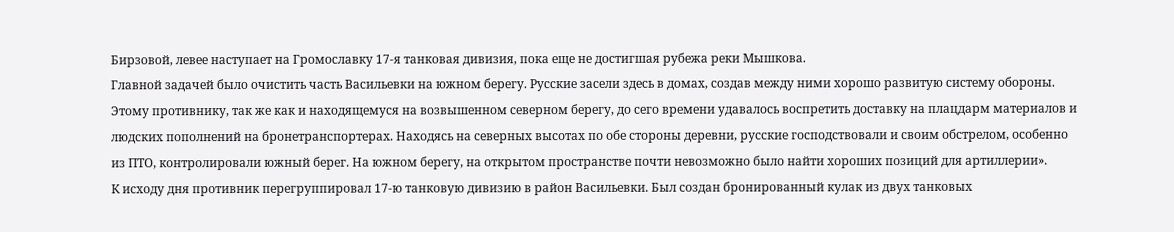Бирзовой, левее наступает на Громославку 17-я танковая дивизия, пока еще не достигшая рубежа реки Мышкова.
Главной задачей было очистить часть Васильевки на южном берегу. Русские засели здесь в домах, создав между ними хорошо развитую систему обороны. Этому противнику, так же как и находящемуся на возвышенном северном берегу, до сего времени удавалось воспретить доставку на плацдарм материалов и людских пополнений на бронетранспортерах. Находясь на северных высотах по обе стороны деревни, русские господствовали и своим обстрелом, особенно из ПТО, контролировали южный берег. На южном берегу, на открытом пространстве почти невозможно было найти хороших позиций для артиллерии».
К исходу дня противник перегруппировал 17-ю танковую дивизию в район Васильевки. Был создан бронированный кулак из двух танковых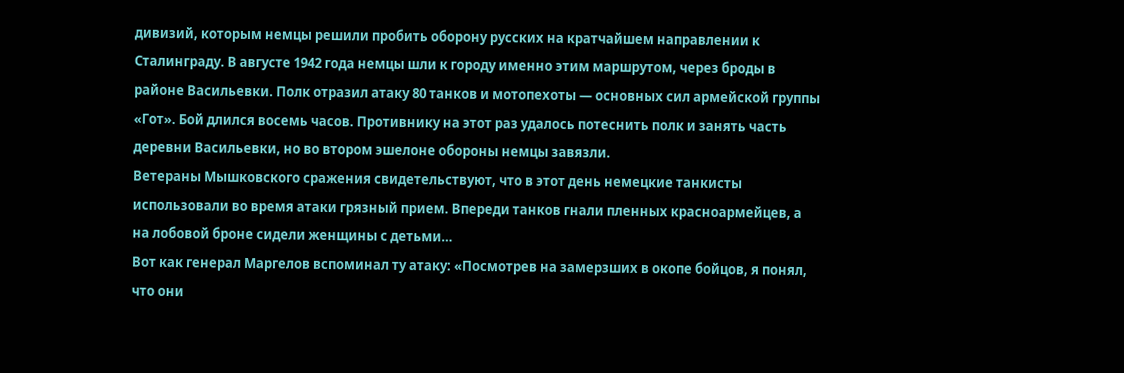дивизий, которым немцы решили пробить оборону русских на кратчайшем направлении к Сталинграду. В августе 1942 года немцы шли к городу именно этим маршрутом, через броды в районе Васильевки. Полк отразил атаку 80 танков и мотопехоты — основных сил армейской группы «Гот». Бой длился восемь часов. Противнику на этот раз удалось потеснить полк и занять часть деревни Васильевки, но во втором эшелоне обороны немцы завязли.
Ветераны Мышковского сражения свидетельствуют, что в этот день немецкие танкисты использовали во время атаки грязный прием. Впереди танков гнали пленных красноармейцев, а на лобовой броне сидели женщины с детьми…
Вот как генерал Маргелов вспоминал ту атаку: «Посмотрев на замерзших в окопе бойцов, я понял, что они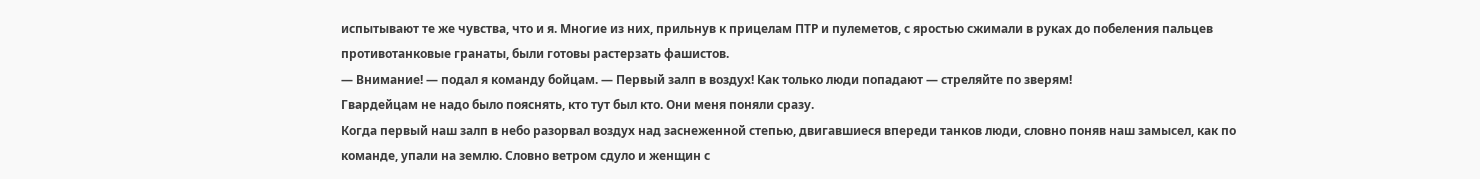испытывают те же чувства, что и я. Многие из них, прильнув к прицелам ПТР и пулеметов, с яростью сжимали в руках до побеления пальцев противотанковые гранаты, были готовы растерзать фашистов.
— Внимание! — подал я команду бойцам. — Первый залп в воздух! Как только люди попадают — стреляйте по зверям!
Гвардейцам не надо было пояснять, кто тут был кто. Они меня поняли сразу.
Когда первый наш залп в небо разорвал воздух над заснеженной степью, двигавшиеся впереди танков люди, словно поняв наш замысел, как по команде, упали на землю. Словно ветром сдуло и женщин с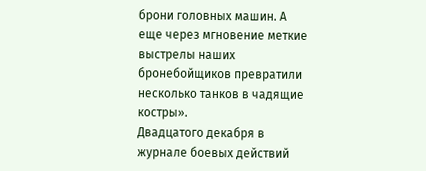брони головных машин. А еще через мгновение меткие выстрелы наших бронебойщиков превратили несколько танков в чадящие костры».
Двадцатого декабря в журнале боевых действий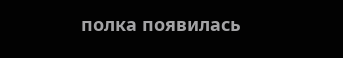полка появилась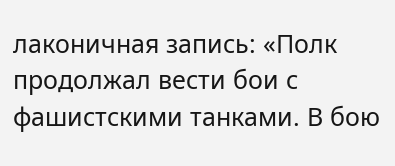лаконичная запись: «Полк продолжал вести бои с фашистскими танками. В бою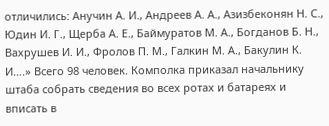отличились: Анучин А. И., Андреев А. А., Азизбеконян Н. С., Юдин И. Г., Щерба А. Е., Баймуратов М. А., Богданов Б. Н., Вахрушев И. И., Фролов П. М., Галкин М. А., Бакулин К. И….» Всего 98 человек. Комполка приказал начальнику штаба собрать сведения во всех ротах и батареях и вписать в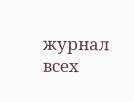журнал всех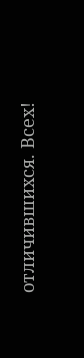отличившихся. Всех!